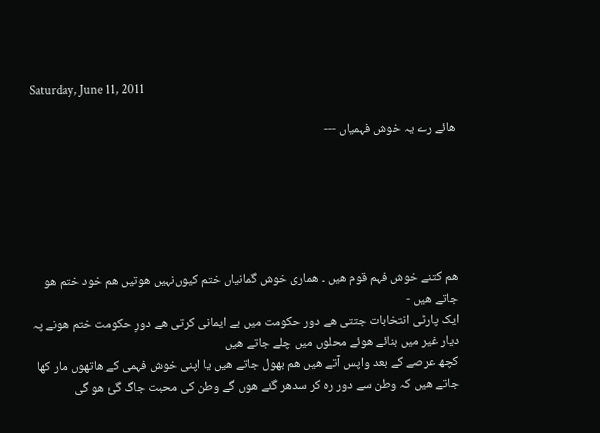Saturday, June 11, 2011

ھائے رے یہ خوش فہمیاں ---






ھم کتنے خوش فہم قوم ھیں ۔ ھماری خوش گمانیاں ختم کیوں‌نہیں ھوتیں ھم خود ختم ھو جاتے ھیں -
ایک پارٹی انتخابات جتتی ھے دور حکومت میں بے ایمانی کرتی ھے دورِ حکومت ختم ھونے پہ دیار غیر میں بنائے ھوئے محلوں میں چلے جاتے ھیں
کچھ عرصے کے بعد واپس آتے ھیں ھم بھول جاتے ھیں یا اپنی خوش فہمی کے ھاتھوں مار کھا جاتے ھیں کہ وطن سے دور رہ کر سدھر گئے ھوں گے وطن کی محبت جاگ گئ ھو گی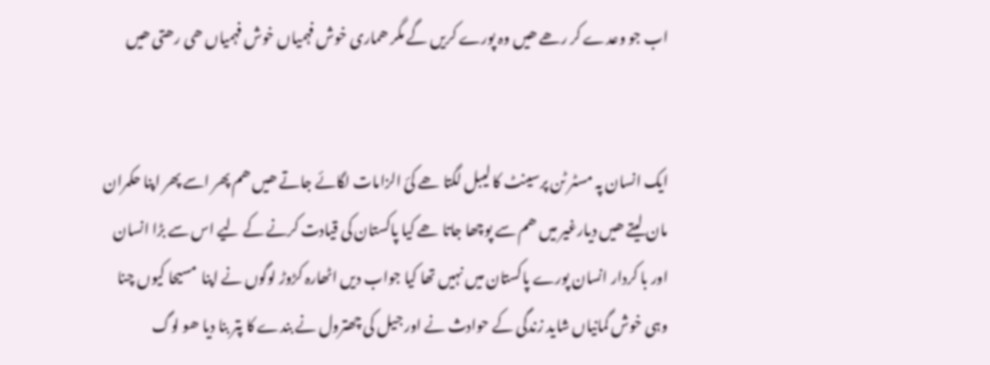اب جو وعدے کر رھے ھیں وہ پورے کریں گے مگر ھماری خوش فہمیاں خوش فہمیاں ھی رھتی ھیں


ایک انسان پہ مسٹر ٹن پرسینٹ کا لیبل لگتا ھے کئ الزامات لگائے جاتے ھیں ھم پھر اسے پھر اپنا حکمران مان لیتے ھیں دیارغیر میں ھم سے پوچھا جاتا ھے کیا پاکستان کی قیادت کرنے کے لیے اس سے بڑا انسان اور با کردار انسان پورے پاکستان میں نہیں تھا کیا جواب دیں اٹھارہ کڑوڑ لوگوں نے اپنا  مسیحا کیوں چنا وہی خوش گمانیاں شاید زندگی کے حوادث نے اور جیل کی چھترول نے بندے کا پتر بنا دیا ھو لوگ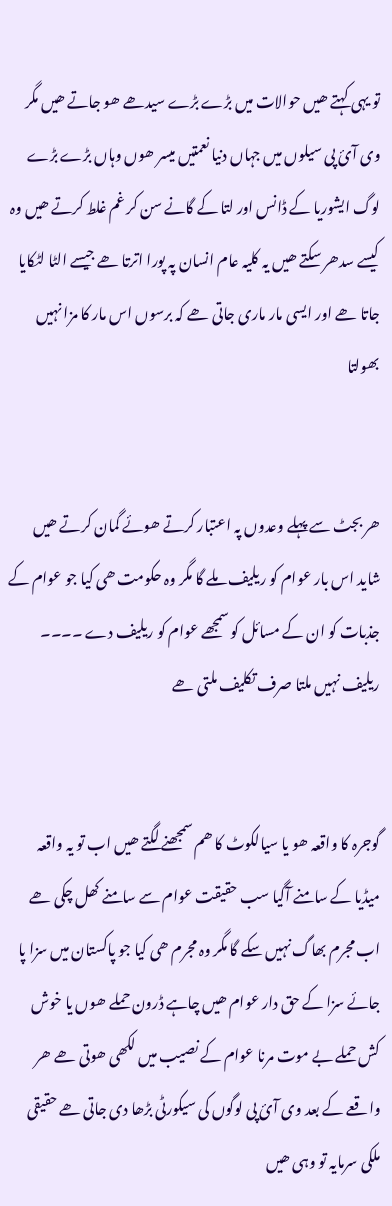تو یہی کہتے ھیں حوالات میں بڑے بڑے سیدھے ھو جاتے ھیں مگر وی آئ پی سیلوں میں جہاں دنیا نعمتیں میسر ھوں وہاں بڑے بڑے لوگ ایشوریا کے ڈانس اور لتا کے گانے سن کر غم غلط کرتے ھیں وہ کیسے سدھر سکتے ھیں یہ کلیہ عام انسان پہ پورا اترتا ھے جیسے الٹا لٹکایا جاتا ھے اور ایسی مار ماری جاتی ھے کہ برسوں اس مار کا مزا نہیں بھولتا


ھر بجٹ سے پہلے وعدوں پہ اعتبار کرتے ھوئے گمان کرتے ھیں شاید اس بار عوام کو ریلیف ملے گا مگر وہ حکومت ھی کیا جو عوام کے جذبات کو ان کے مسائل کو سمجھے عوام کو ریلیف دے ۔۔۔۔ ریلیف نہیں ملتا صرف تکلیف ملتی ھے


گوجرہ کا واقعہ ھو یا سیالکوٹ کا ھم سمجھنے لگتے ھیں اب تو یہ واقعہ میڈیا کے سامنے آگیا سب حقیقت عوام سے سامنے کھل چکی ھے اب مجرم بھاگ نہیں سکے گا مگر وہ مجرم ھی کیا جو پاکستان میں سزا پا جائے سزا کے حق دار عوام ھیں چاہے ڈرون حملے ھوں یا خوش کش حملے بے موت مرنا عوام کے نصیب میں لکھی ھوتی ھے ھر واقعے کے بعد وی آئ پی لوگوں کی سیکورٹی بڑھا دی جاتی ھے حقیقی ملکی سرمایہ تو وہی ھیں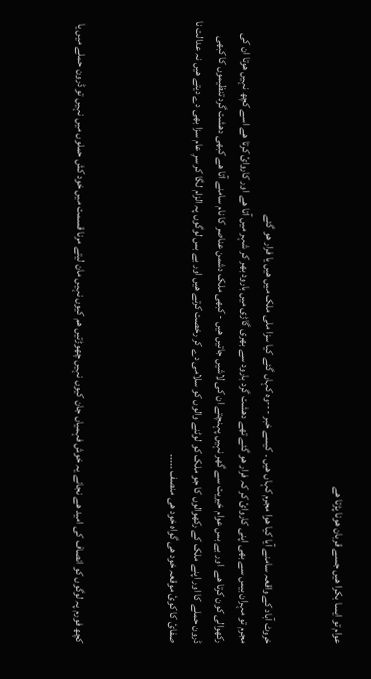عوام تو ایسا بکرا ھیں جسے قربان ھونا پڑتا ھے


خروٹ آباد کے واقعہ سامنے آیا کیا ھوا مجرم کہاں ھیں ۔ کیسے خبر ---وہ کہاں گئے کیا سزا ملی ملک میں ھیں یا فرار ھو گئے
مجرم تو مہران بیس سے بھی اپنی کاروائ کر کہ فرار ھو گئے تھے دھشت گرد بارود سے بھری گاڑی میں بارود بھر کر شہر میں آتا ھے اور کاروائ کرتا ھے اسے کچھ نہیں ھوتا ان کی رکھوالی کون کرتا ھے  اور بے بس عوام خیریت سے گھر نہیں پہنچتے ان کی لاشیں جاتیں ھیں - کبھی ملک دشمن عناصر کا نام سامنے آتا ھے کبھی دھشت گرد تنظیموں کا کبھی ڈرون حملے کا اور اپنے ملک کے رکھوالوں کا جو ملک کو لوٹنے والوں کو سلامی دے کر رخصت کرتے ھیں اور بے بس لوگوں پہ الزام لگا کر سرِ عام سزا بھی دے دیتے ھیں نہ عدالت نا صفائ کا کوئ موقعہ خود ھی گواہ خود ھی منصف ۔۔۔۔۔



کچھ فورم پہ لوگوں کو انصاف کی امید ھے نجانے یہ خوش فہمیاں جان کیوں نہیں چھوڑتیں ھم کیوں نہیں مان لیتے مرنا قسمت میں خود کش حملوں میں نہیں تو ڈرون حملے میں یا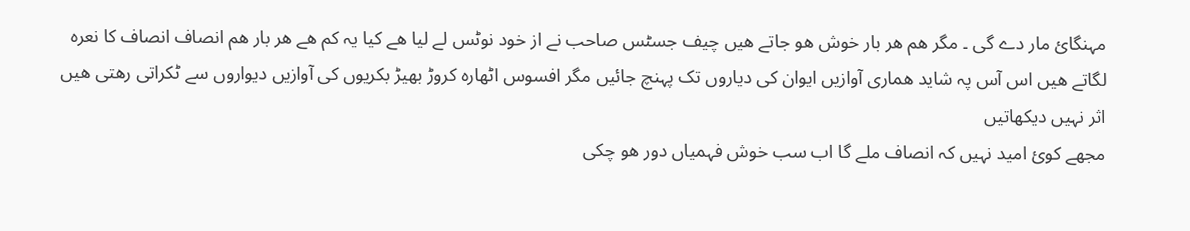مہنگائ مار دے گی ۔ مگر ھم ھر بار خوش ھو جاتے ھیں چیف جسٹس صاحب نے از خود نوٹس لے لیا ھے کیا یہ کم ھے ھر بار ھم انصاف انصاف کا نعرہ لگاتے ھیں اس آس پہ شاید ھماری آوازیں ایوان کی دیاروں تک پہنچ جائیں مگر افسوس اٹھارہ کروڑ بھیڑ بکریوں کی آوازیں دیواروں سے ٹکراتی رھتی ھیں اثر نہیں دیکھاتیں
مجھے کوئ امید نہیں کہ انصاف ملے گا اب سب خوش فہمیاں دور ھو چکی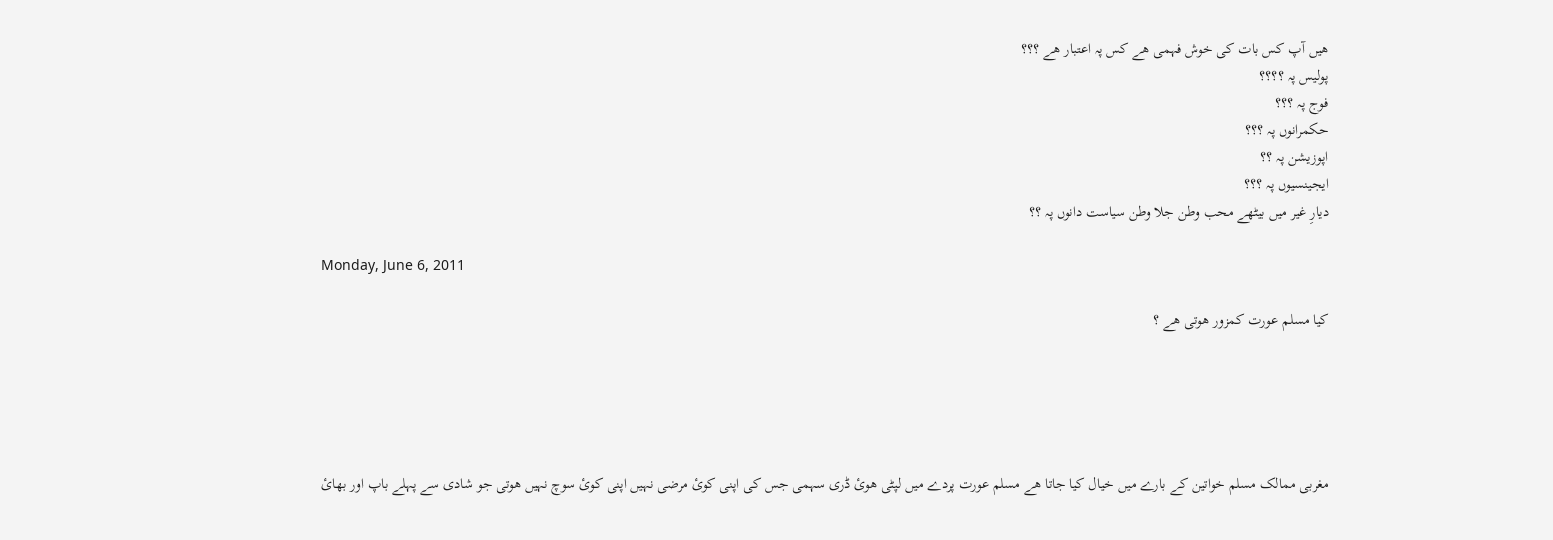ھیں آپ کس بات کی خوش فہمی ھے کس پہ اعتبار ھے ؟؟؟
پولیس پہ ؟؟؟؟
فوج پہ ؟؟؟
حکمرانوں پہ ؟؟؟
اپوزیشن پہ ؟؟
ایجینسیوں پہ ؟؟؟
دیارِ غیر میں بیٹھے محب وطن جلا وطن سیاست دانوں پہ ؟؟

Monday, June 6, 2011

کیا مسلم عورت کمزور ھوتی ھے ؟





مغربی ممالک مسلم خواتین کے بارے میں خیال کیا جاتا ھے مسلم عورت پردے میں لپٹی ھوئ ڈری سہمی جس کی اپنی کوئ مرضی نہیں اپنی کوئ سوچ نہیں ھوتی جو شادی سے پہلے باپ اور بھائ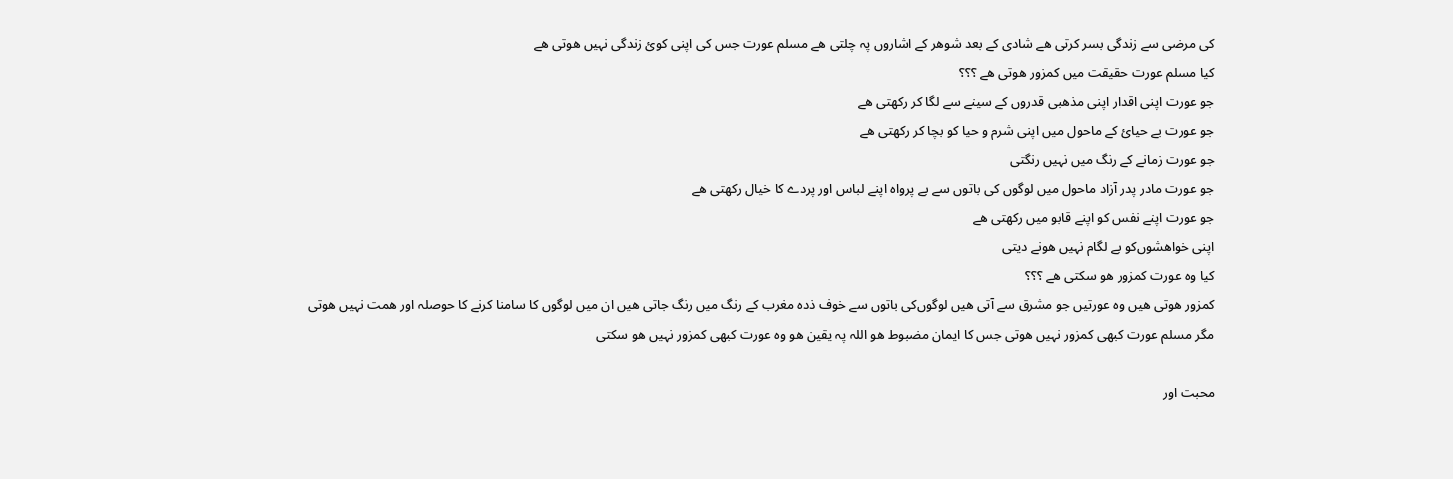کی مرضی سے زندگی بسر کرتی ھے شادی کے بعد شوھر کے اشاروں پہ چلتی ھے مسلم عورت جس کی اپنی کوئ زندگی نہیں ھوتی ھے
کیا مسلم عورت حقیقت میں کمزور ھوتی ھے ؟؟؟
جو عورت اپنی اقدار اپنی مذھبی قدروں کے سینے سے لگا کر رکھتی ھے
جو عورت بے حیائ کے ماحول میں اپنی شرم و حیا کو بچا کر رکھتی ھے
جو عورت زمانے کے رنگ میں نہیں رنگتی
جو عورت مادر پدر آزاد ماحول میں لوگوں کی باتوں سے بے پرواہ اپنے لباس اور پردے کا خیال رکھتی ھے
جو عورت اپنے نفس کو اپنے قابو میں رکھتی ھے
اپنی خواھشوں‌کو بے لگام نہیں ھونے دیتی
کیا وہ عورت کمزور ھو سکتی ھے ؟؟؟
کمزور ھوتی ھیں وہ عورتیں جو مشرق سے آتی ھیں لوگوں‌کی باتوں سے خوف ذدہ مغرب کے رنگ میں رنگ جاتی ھیں ان میں لوگوں کا سامنا کرنے کا حوصلہ اور ھمت نہیں ھوتی
مگر مسلم عورت کبھی کمزور نہیں ھوتی جس کا ایمان مضبوط ھو اللہ پہ یقین ھو وہ عورت کبھی کمزور نہیں ھو سکتی

محبت اور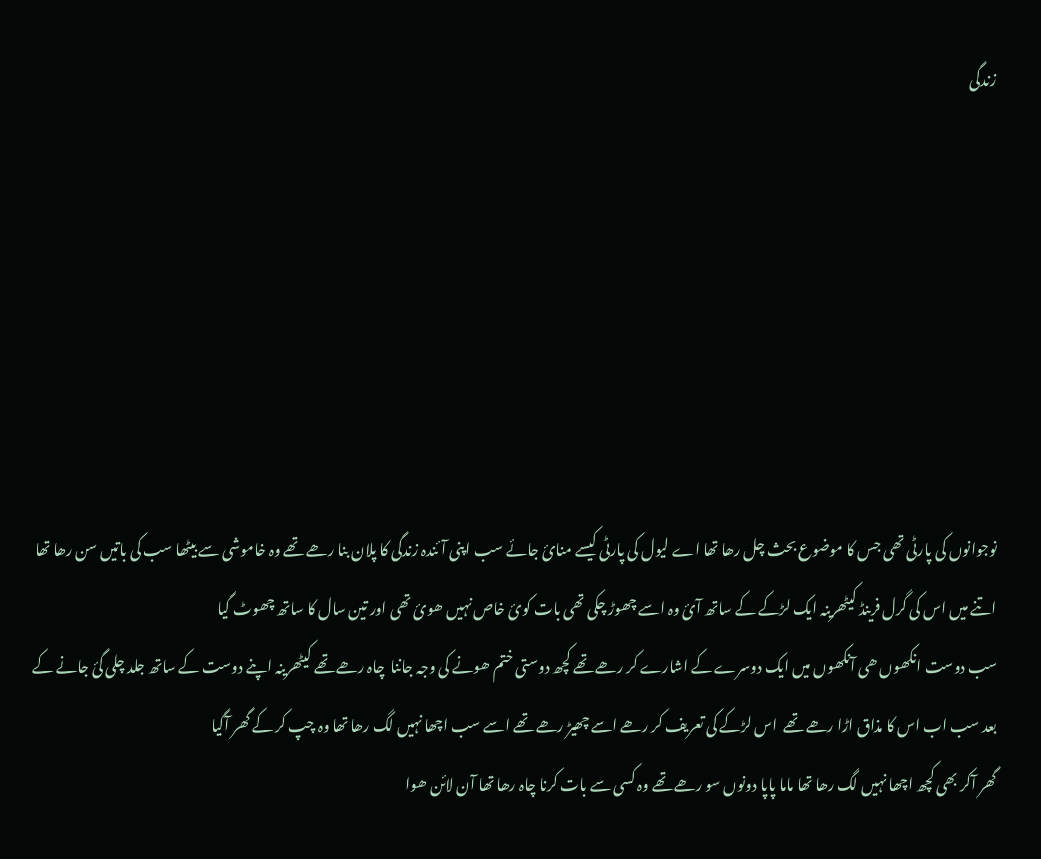زندگی







نوجوانوں کی پارٹی تھی جس کا موضوع بحث چل رھا تھا اے لیول کی پارٹی کیسے منائ جائے سب اپنی آئندہ زندگی کا پلان بنا رھے تھے وہ خاموشی سے بیٹھا سب کی باتیں سن رھا تھا اتنے میں اس کی گرل فرینڈ کیٹھرینہ ایک لڑکے کے ساتھ آئ وہ اسے چھوڑ چکی تھی بات کوئ خاص نہیں ھوئ تھی اور تین سال کا ساتھ چھوٹ گیا
سب دوست انکھوں ھی آنکھوں میں ایک دوسرے کے اشارے کر رھے تھے کچھ دوستی ختم ھونے کی وجہ جاننا  چاہ رھے تھے کیٹھرینہ اپنے دوست کے ساتھ جلد چلی گئ جانے کے بعد سب اب اس کا مذاق اڑا رھے تھے  اس لڑکے کی تعریف کر رھے اسے چھیڑ رھے تھے اسے سب اچھا نہیں لگ رھا تھا وہ چپ کر کے گھر آگیا
گھر آکر بھی کچھ اچھا نہیں لگ رھا تھا ماما پاپا دونوں سو رھے تھے وہ کسی سے بات کرنا چاہ رھا تھا آن لائن ھوا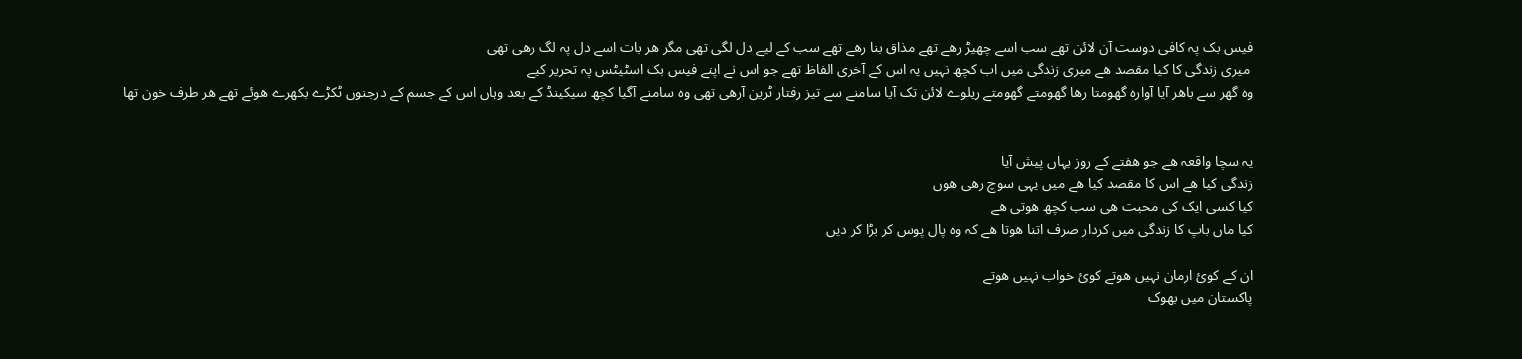فیس بک پہ کافی دوست آن لائن تھے سب اسے چھیڑ رھے تھے مذاق بنا رھے تھے سب کے لیے دل لگی تھی مگر ھر بات اسے دل پہ لگ رھی تھی
 میری زندگی کا کیا مقصد ھے میری زندگی میں اب کچھ نہیں یہ اس کے آخری الفاظ تھے جو اس نے اپنے فیس بک اسٹیٹس پہ تحریر کیے
وہ گھر سے باھر آیا آوارہ گھومتا رھا گھومتے گھومتے ریلوے لائن تک آیا سامنے سے تیز رفتار ٹرین آرھی تھی وہ سامنے آگیا کچھ سیکینڈ کے بعد وہاں اس کے جسم کے درجنوں ٹکڑے بکھرے ھوئے تھے ھر طرف خون تھا


یہ سچا واقعہ ھے جو ھفتے کے روز یہاں پیش آیا
زندگی کیا ھے اس کا مقصد کیا ھے میں یہی سوچ رھی ھوں
کیا کسی ایک کی محبت ھی سب کچھ ھوتی ھے
کیا ماں باپ کا زندگی میں کردار صرف اتنا ھوتا ھے کہ وہ پال پوس کر بڑا کر دیں

ان کے کوئ ارمان نہیں ھوتے کوئ خواب نہیں ھوتے
پاکستان میں بھوک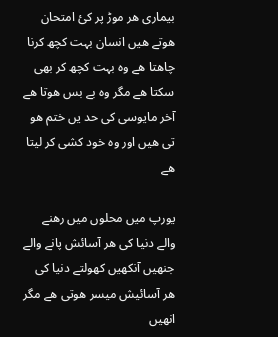بیماری ھر موڑ پر کئ امتحان ھوتے ھیں انسان بہت کچھ کرنا چاھتا ھے وہ بہت کچھ کر بھی سکتا ھے مگر وہ بے بس ھوتا ھے آخر مایوسی کی حد یں ختم ھو تی ھیں اور وہ خود کشی کر لیتا ھے

یورپ میں محلوں میں رھنے والے دنیا کی ھر آسائش پانے والے جنھیں آنکھیں کھولتے دنیا کی ھر آسائیش میسر ھوتی ھے مگر انھیں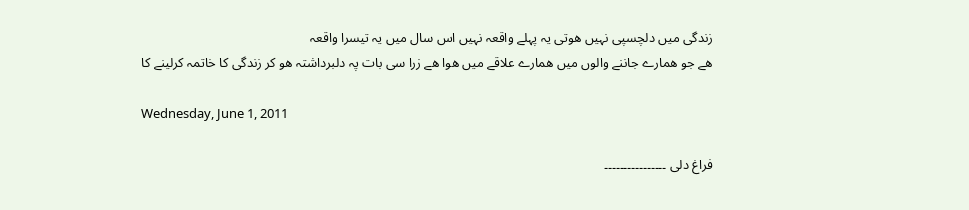زندگی میں دلچسپی نہیں ھوتی یہ پہلے واقعہ نہیں اس سال میں یہ تیسرا واقعہ
ھے جو ھمارے جاننے والوں میں ھمارے علاقے میں ھوا ھے زرا سی بات پہ دلبرداشتہ ھو کر زندگی کا خاتمہ کرلینے کا

Wednesday, June 1, 2011

فراغ دلی ۔۔۔۔۔۔۔۔۔۔۔۔۔۔۔۔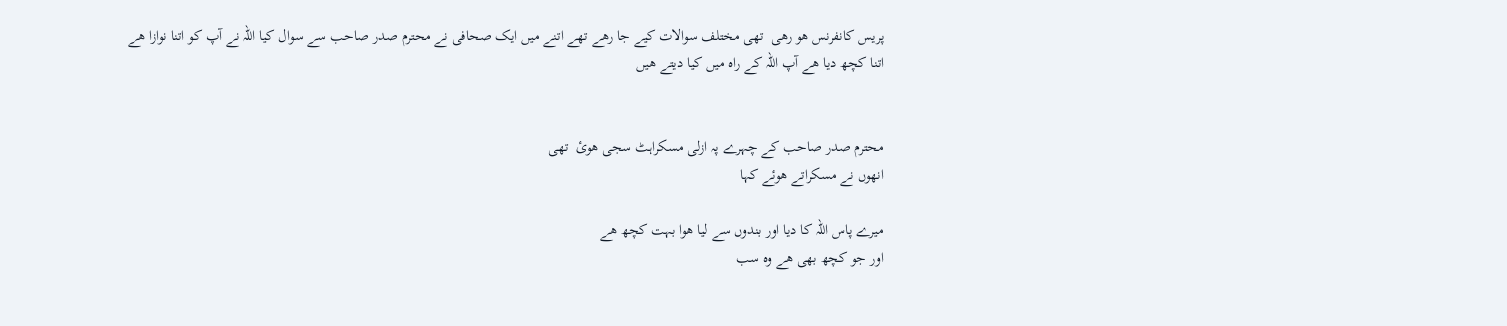پریس کانفرنس ھو رھی  تھی مختلف سوالات کیے جا رھے تھے اتنے میں ایک صحافی نے محترم صدر صاحب سے سوال کیا اللہ نے آپ کو اتنا نوازا ھے
اتنا کچھ دیا ھے آپ اللہ کے راہ میں کیا دیتے ھیں


محترم صدر صاحب کے چہرے پہ ازلی مسکراہٹ سجی ھوئ  تھی
انھوں نے مسکراتے ھوئے کہا

میرے پاس اللہ کا دیا اور بندوں سے لیا ھوا بہت کچھ ھے
اور جو کچھ بھی ھے وہ سب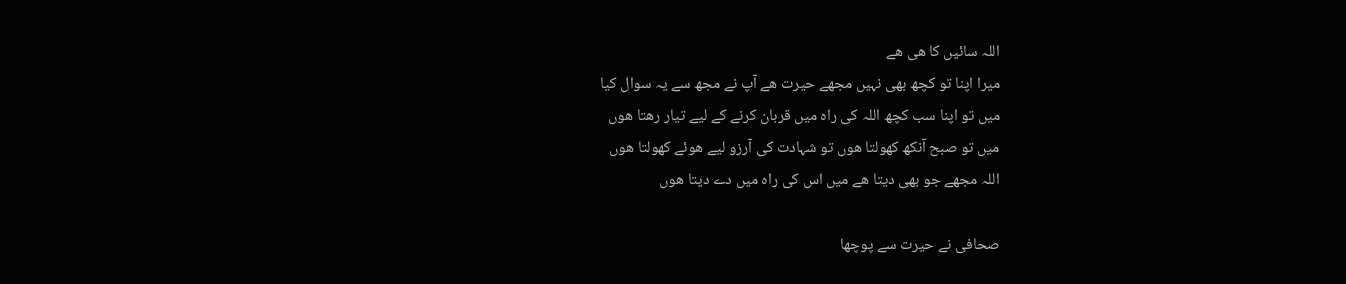اللہ سائیں کا ھی ھے
میرا اپنا تو کچھ بھی نہیں مجھے حیرت ھے آپ نے مجھ سے یہ سوال کیا
میں تو اپنا سب کچھ اللہ کی راہ میں قربان کرنے کے لیے تیار رھتا ھوں
میں تو صبح آنکھ کھولتا ھوں تو شہادت کی آرزو لیے ھوئے کھولتا ھوں
اللہ مجھے جو بھی دیتا ھے میں اس کی راہ میں دے دیتا ھوں

صحافی نے حیرت سے پوچھا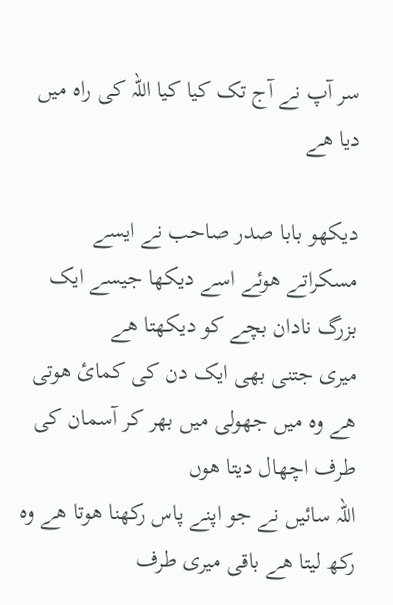سر آپ نے آج تک کیا کیا اللہ کی راہ میں دیا ھے

دیکھو بابا صدر صاحب نے ایسے مسکراتے ھوئے اسے دیکھا جیسے ایک بزرگ نادان بچے کو دیکھتا ھے
میری جتنی بھی ایک دن کی کمائ ھوتی ھے وہ میں جھولی میں بھر کر آسمان کی طرف اچھال دیتا ھوں
اللہ سائیں نے جو اپنے پاس رکھنا ھوتا ھے وہ رکھ لیتا ھے باقی میری طرف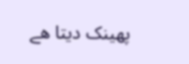پھینک دیتا ھے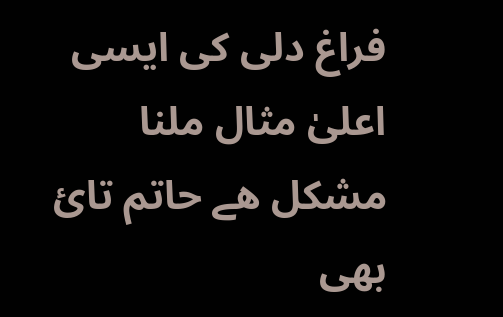فراغ دلی کی ایسی اعلیٰ مثال ملنا مشکل ھے حاتم تائ بھی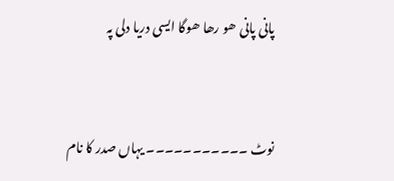پانی پانی ھو رھا ھوگا ایسی دریا دلی پہ


نوٹ ۔۔۔۔۔۔۔۔۔۔۔ یہاں صدر کا نام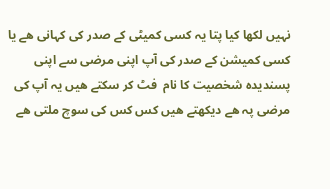نہیں لکھا کیا پتا یہ کسی کمیٹی کے صدر کی کہانی ھے یا کسی کمیشن کے صدر کی آپ اپنی مرضی سے اپنی پسندیدہ شخصیت کا نام  فٹ کر سکتے ھیں یہ آپ کی مرضی پہ ھے دیکھتے ھیں کس کس کی سوچ ملتی ھے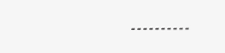۔۔۔۔۔۔۔۔۔۔